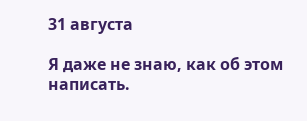31 августа

Я даже не знаю, как об этом написать.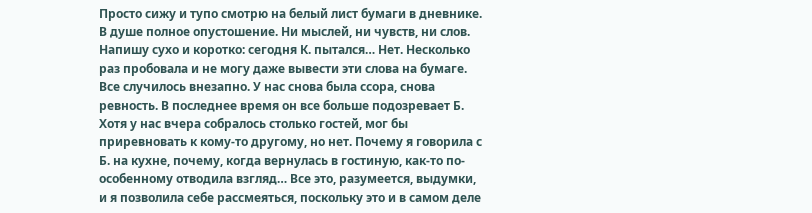Просто сижу и тупо смотрю на белый лист бумаги в дневнике. В душе полное опустошение. Ни мыслей, ни чувств, ни слов. Напишу сухо и коротко: сегодня К. пытался… Нет. Несколько раз пробовала и не могу даже вывести эти слова на бумаге. Все случилось внезапно. У нас снова была ссора, снова ревность. В последнее время он все больше подозревает Б. Хотя у нас вчера собралось столько гостей, мог бы приревновать к кому-то другому, но нет. Почему я говорила с Б. на кухне, почему, когда вернулась в гостиную, как-то по-особенному отводила взгляд… Все это, разумеется, выдумки, и я позволила себе рассмеяться, поскольку это и в самом деле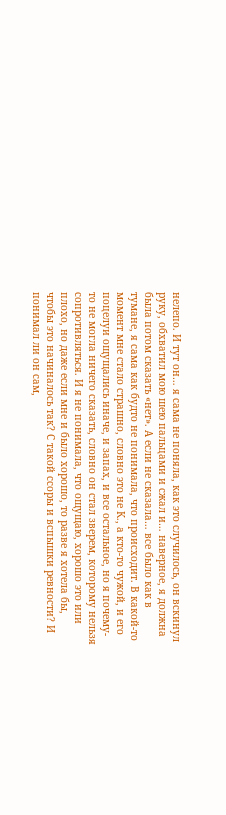нелепо. И тут он… я сама не поняла, как это случилось, он вскинул руку, обхватил мою шею пальцами и сжал и… наверное, я должна была потом сказать «нет». А если не сказала… все было как в тумане, я сама как будто не понимала, что происходит. В какой-то момент мне стало страшно, словно это не К., а кто-то чужой, и его поцелуи ощущались иначе, и запах, и все остальное, но я почему-то не могла ничего сказать, словно он стал зверем, которому нельзя сопротивляться. И я не понимала, что ощущаю, хорошо это или плохо, но даже если мне и было хорошо, то разве я хотела бы, чтобы это начиналось так? С такой ссоры и вспышки ревности? И понимал ли он сам,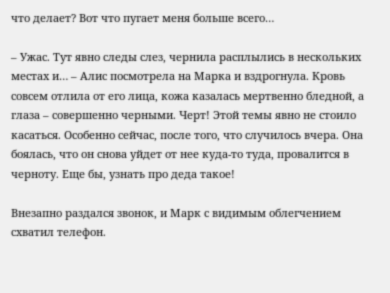что делает? Вот что пугает меня больше всего…

– Ужас. Тут явно следы слез, чернила расплылись в нескольких местах и… – Алис посмотрела на Марка и вздрогнула. Кровь совсем отлила от его лица, кожа казалась мертвенно бледной, а глаза – совершенно черными. Черт! Этой темы явно не стоило касаться. Особенно сейчас, после того, что случилось вчера. Она боялась, что он снова уйдет от нее куда-то туда, провалится в черноту. Еще бы, узнать про деда такое!

Внезапно раздался звонок, и Марк с видимым облегчением схватил телефон.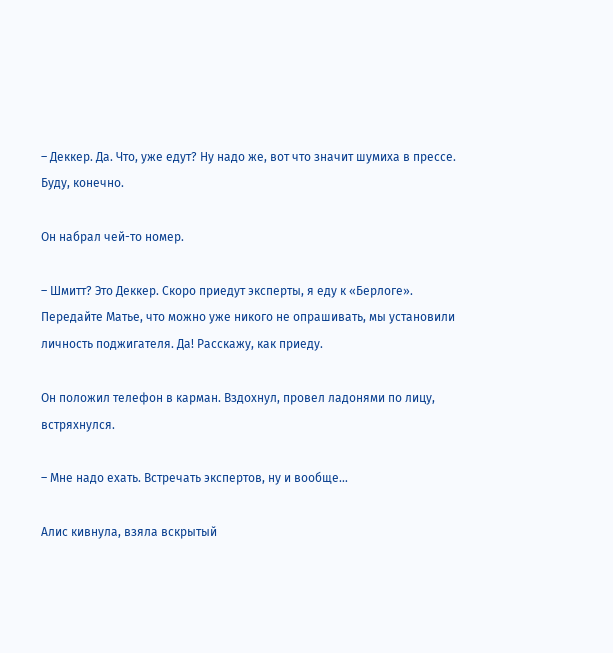– Деккер. Да. Что, уже едут? Ну надо же, вот что значит шумиха в прессе. Буду, конечно.

Он набрал чей-то номер.

– Шмитт? Это Деккер. Скоро приедут эксперты, я еду к «Берлоге». Передайте Матье, что можно уже никого не опрашивать, мы установили личность поджигателя. Да! Расскажу, как приеду.

Он положил телефон в карман. Вздохнул, провел ладонями по лицу, встряхнулся.

– Мне надо ехать. Встречать экспертов, ну и вообще…

Алис кивнула, взяла вскрытый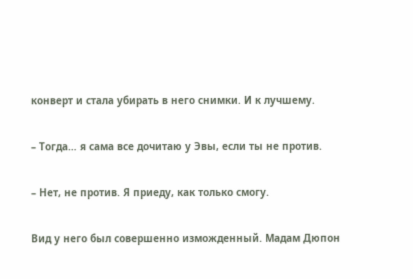конверт и стала убирать в него снимки. И к лучшему.

– Тогда… я сама все дочитаю у Эвы, если ты не против.

– Нет, не против. Я приеду, как только смогу.

Вид у него был совершенно изможденный. Мадам Дюпон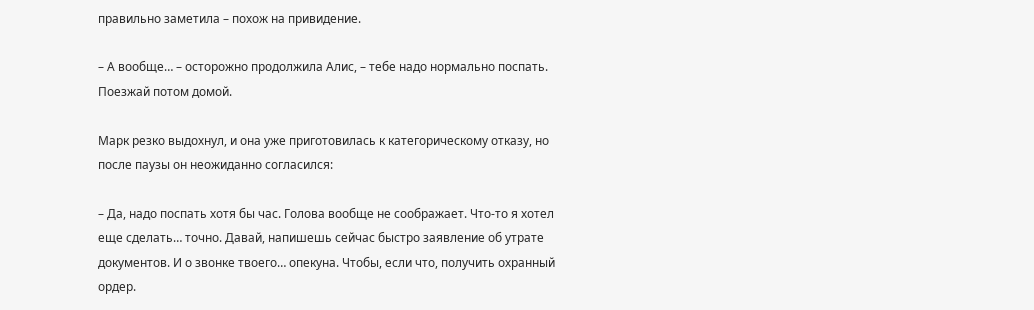правильно заметила – похож на привидение.

– А вообще… – осторожно продолжила Алис, – тебе надо нормально поспать. Поезжай потом домой.

Марк резко выдохнул, и она уже приготовилась к категорическому отказу, но после паузы он неожиданно согласился:

– Да, надо поспать хотя бы час. Голова вообще не соображает. Что-то я хотел еще сделать… точно. Давай, напишешь сейчас быстро заявление об утрате документов. И о звонке твоего… опекуна. Чтобы, если что, получить охранный ордер.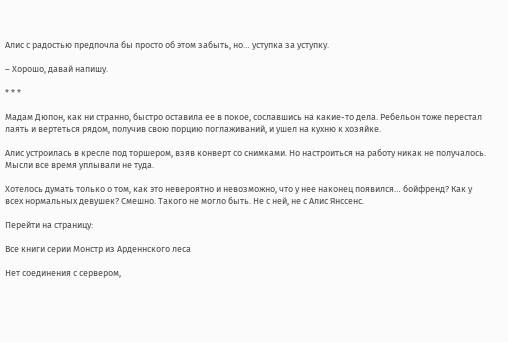Алис с радостью предпочла бы просто об этом забыть, но… уступка за уступку.

– Хорошо, давай напишу.

* * *

Мадам Дюпон, как ни странно, быстро оставила ее в покое, сославшись на какие-то дела. Ребельон тоже перестал лаять и вертеться рядом, получив свою порцию поглаживаний, и ушел на кухню к хозяйке.

Алис устроилась в кресле под торшером, взяв конверт со снимками. Но настроиться на работу никак не получалось. Мысли все время уплывали не туда.

Хотелось думать только о том, как это невероятно и невозможно, что у нее наконец появился… бойфренд? Как у всех нормальных девушек? Смешно. Такого не могло быть. Не с ней, не с Алис Янссенс.

Перейти на страницу:

Все книги серии Монстр из Арденнского леса

Нет соединения с сервером,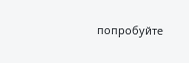попробуйте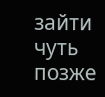зайти чуть позже